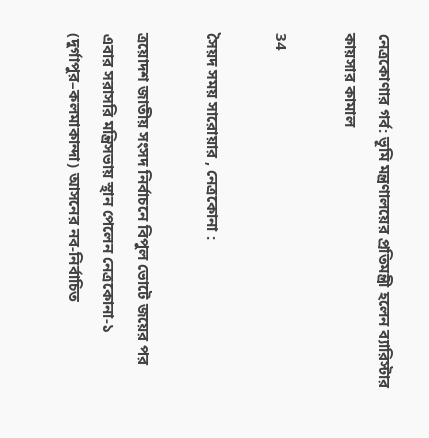নেত্রকোণার গর্ব: ভূমি মন্ত্রণালয়ের প্রতিমন্ত্রী হলেন ব্যারিস্টার কায়সার কামাল

34

সৈয়দ সময় সারোয়ার , নেত্রকোনা :

ত্রয়োদশ জাতীয় সংসদ নির্বাচনে বিপুল ভোটে জয়ের পর এবার সরাসরি মন্ত্রিসভায় স্থান পেলেন নেত্রকোনা-১ (দুর্গাপুর–কলমাকান্দা) আসনের নব-নির্বাচিত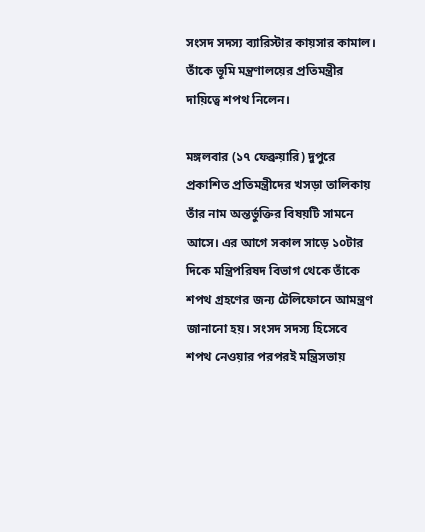সংসদ সদস্য ব্যারিস্টার কায়সার কামাল। তাঁকে ভূমি মন্ত্রণালয়ের প্রতিমন্ত্রীর দায়িত্বে শপথ নিলেন।

মঙ্গলবার (১৭ ফেব্রুয়ারি) দুপুরে প্রকাশিত প্রতিমন্ত্রীদের খসড়া তালিকায় তাঁর নাম অন্তর্ভুক্তির বিষয়টি সামনে আসে। এর আগে সকাল সাড়ে ১০টার দিকে মন্ত্রিপরিষদ বিভাগ থেকে তাঁকে শপথ গ্রহণের জন্য টেলিফোনে আমন্ত্রণ জানানো হয়। সংসদ সদস্য হিসেবে শপথ নেওয়ার পরপরই মন্ত্রিসভায়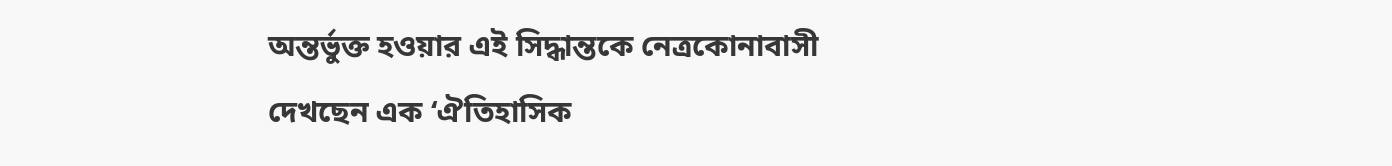অন্তর্ভুক্ত হওয়ার এই সিদ্ধান্তকে নেত্রকোনাবাসী দেখছেন এক ‘ঐতিহাসিক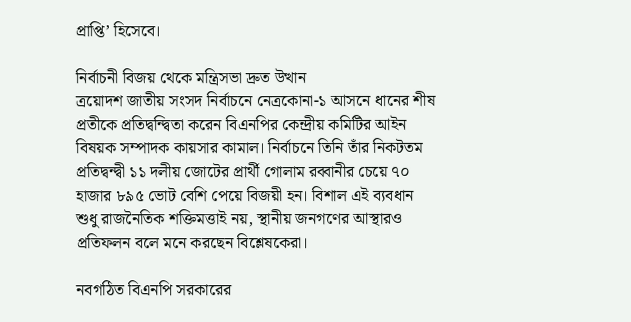প্রাপ্তি’ হিসেবে।

নির্বাচনী বিজয় থেকে মন্ত্রিসভা দ্রুত উত্থান
ত্রয়োদশ জাতীয় সংসদ নির্বাচনে নেত্রকোনা-১ আসনে ধানের শীষ প্রতীকে প্রতিদ্বন্দ্বিতা করেন বিএনপির কেন্দ্রীয় কমিটির আইন বিষয়ক সম্পাদক কায়সার কামাল। নির্বাচনে তিনি তাঁর নিকটতম প্রতিদ্বন্দ্বী ১১ দলীয় জোটের প্রার্থী গোলাম রব্বানীর চেয়ে ৭০ হাজার ৮৯৫ ভোট বেশি পেয়ে বিজয়ী হন। বিশাল এই ব্যবধান শুধু রাজনৈতিক শক্তিমত্তাই নয়, স্থানীয় জনগণের আস্থারও প্রতিফলন বলে মনে করছেন বিশ্লেষকেরা।

নবগঠিত বিএনপি সরকারের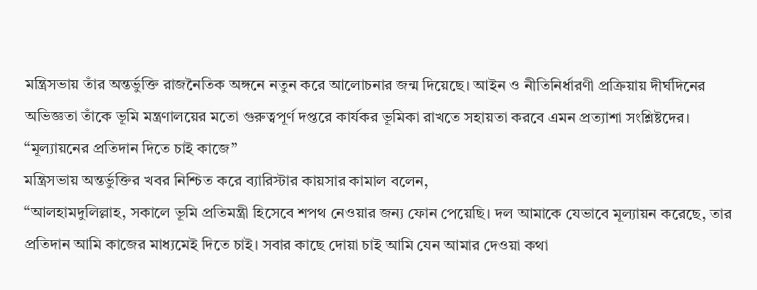মন্ত্রিসভায় তাঁর অন্তর্ভুক্তি রাজনৈতিক অঙ্গনে নতুন করে আলোচনার জন্ম দিয়েছে। আইন ও নীতিনির্ধারণী প্রক্রিয়ায় দীর্ঘদিনের অভিজ্ঞতা তাঁকে ভূমি মন্ত্রণালয়ের মতো গুরুত্বপূর্ণ দপ্তরে কার্যকর ভূমিকা রাখতে সহায়তা করবে এমন প্রত্যাশা সংশ্লিষ্টদের।
“মূল্যায়নের প্রতিদান দিতে চাই কাজে”
মন্ত্রিসভায় অন্তর্ভুক্তির খবর নিশ্চিত করে ব্যারিস্টার কায়সার কামাল বলেন,
“আলহামদুলিল্লাহ, সকালে ভূমি প্রতিমন্ত্রী হিসেবে শপথ নেওয়ার জন্য ফোন পেয়েছি। দল আমাকে যেভাবে মূল্যায়ন করেছে, তার প্রতিদান আমি কাজের মাধ্যমেই দিতে চাই। সবার কাছে দোয়া চাই আমি যেন আমার দেওয়া কথা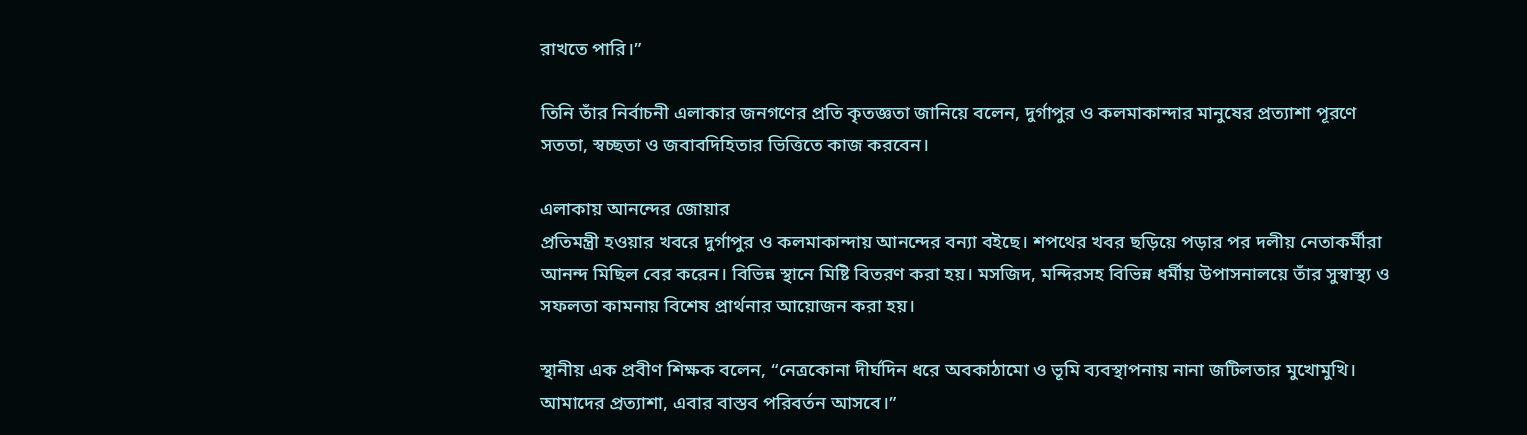রাখতে পারি।”

তিনি তাঁর নির্বাচনী এলাকার জনগণের প্রতি কৃতজ্ঞতা জানিয়ে বলেন, দুর্গাপুর ও কলমাকান্দার মানুষের প্রত্যাশা পূরণে সততা, স্বচ্ছতা ও জবাবদিহিতার ভিত্তিতে কাজ করবেন।

এলাকায় আনন্দের জোয়ার
প্রতিমন্ত্রী হওয়ার খবরে দুর্গাপুর ও কলমাকান্দায় আনন্দের বন্যা বইছে। শপথের খবর ছড়িয়ে পড়ার পর দলীয় নেতাকর্মীরা আনন্দ মিছিল বের করেন। বিভিন্ন স্থানে মিষ্টি বিতরণ করা হয়। মসজিদ, মন্দিরসহ বিভিন্ন ধর্মীয় উপাসনালয়ে তাঁর সুস্বাস্থ্য ও সফলতা কামনায় বিশেষ প্রার্থনার আয়োজন করা হয়।

স্থানীয় এক প্রবীণ শিক্ষক বলেন, “নেত্রকোনা দীর্ঘদিন ধরে অবকাঠামো ও ভূমি ব্যবস্থাপনায় নানা জটিলতার মুখোমুখি। আমাদের প্রত্যাশা, এবার বাস্তব পরিবর্তন আসবে।”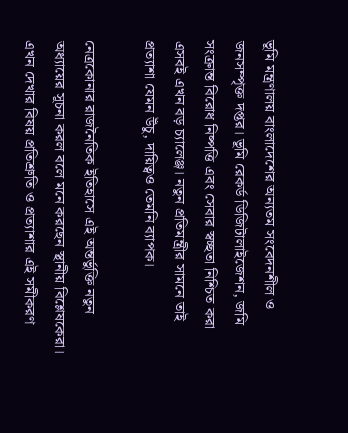ভূমি মন্ত্রণালয় বাংলাদেশের অন্যতম সংবেদনশীল ও জনসম্পৃক্ত দপ্তর। ভূমি রেকর্ড ডিজিটালাইজেশন, জমি সংক্রান্ত বিরোধ নিষ্পত্তি এবং সেবার স্বচ্ছতা নিশ্চিত করা এসবই এখন বড় চ্যালেঞ্জ। নতুন প্রতিমন্ত্রীর সামনে তাই প্রত্যাশা যেমন উঁচু, দায়িত্বও তেমনি ব্যাপক।

নেত্রকোনার রাজনৈতিক ইতিহাসে এই অন্তর্ভুক্তি নতুন অধ্যায়ের সূচনা করল বলে মনে করছেন স্থানীয় বিশ্লেষকেরা। এখন দেখার বিষয় প্রতিশ্রুতি ও প্রত্যাশার এই সমীকরণ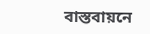বাস্তবায়নে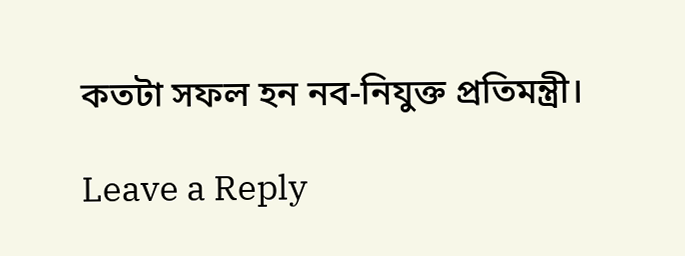কতটা সফল হন নব-নিযুক্ত প্রতিমন্ত্রী।

Leave a Reply